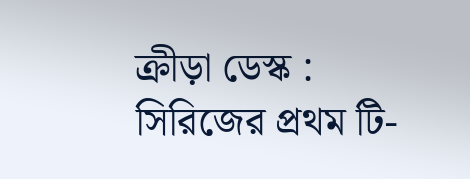ক্রীড়া ডেস্ক : সিরিজের প্রথম টি-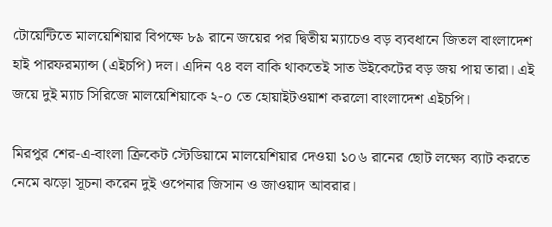টোয়েন্টিতে মালয়েশিয়ার বিপক্ষে ৮৯ রানে জয়ের পর দ্বিতীয় ম্যাচেও বড় ব্যবধানে জিতল বাংলাদেশ হাই পারফরম্যান্স (এইচপি) দল। এদিন ৭৪ বল বাকি থাকতেই সাত উইকেটের বড় জয় পায় তারা। এই জয়ে দুই ম্যাচ সিরিজে মালয়েশিয়াকে ২-০ তে হোয়াইটওয়াশ করলো বাংলাদেশ এইচপি।

মিরপুর শের-এ-বাংলা ক্রিকেট স্টেডিয়ামে মালয়েশিয়ার দেওয়া ১০৬ রানের ছোট লক্ষ্যে ব্যাট করতে নেমে ঝড়ো সূচনা করেন দুই ওপেনার জিসান ও জাওয়াদ আবরার।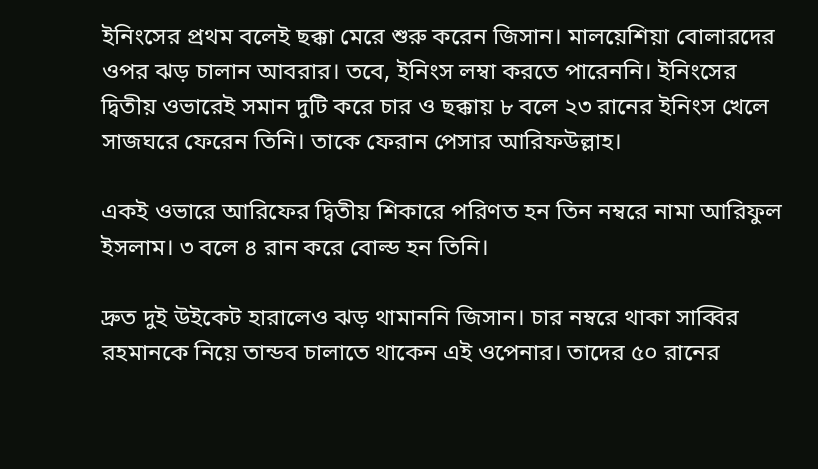ইনিংসের প্রথম বলেই ছক্কা মেরে শুরু করেন জিসান। মালয়েশিয়া বোলারদের ওপর ঝড় চালান আবরার। তবে, ইনিংস লম্বা করতে পারেননি। ইনিংসের দ্বিতীয় ওভারেই সমান দুটি করে চার ও ছক্কায় ৮ বলে ২৩ রানের ইনিংস খেলে সাজঘরে ফেরেন তিনি। তাকে ফেরান পেসার আরিফউল্লাহ।

একই ওভারে আরিফের দ্বিতীয় শিকারে পরিণত হন তিন নম্বরে নামা আরিফুল ইসলাম। ৩ বলে ৪ রান করে বোল্ড হন তিনি।

দ্রুত দুই উইকেট হারালেও ঝড় থামাননি জিসান। চার নম্বরে থাকা সাব্বির রহমানকে নিয়ে তান্ডব চালাতে থাকেন এই ওপেনার। তাদের ৫০ রানের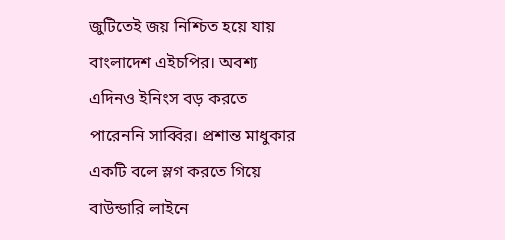জুটিতেই জয় নিশ্চিত হয়ে যায় বাংলাদেশ এইচপির। অবশ্য এদিনও ইনিংস বড় করতে পারেননি সাব্বির। প্রশান্ত মাধুকার একটি বলে স্লগ করতে গিয়ে বাউন্ডারি লাইনে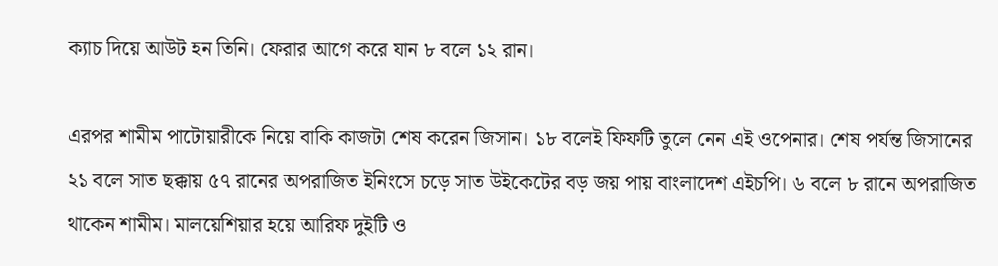ক্যাচ দিয়ে আউট হন তিনি। ফেরার আগে করে যান ৮ বলে ১২ রান।

এরপর শামীম পাটোয়ারীকে নিয়ে বাকি কাজটা শেষ করেন জিসান। ১৮ বলেই ফিফটি তুলে নেন এই ওপেনার। শেষ পর্যন্ত জিসানের ২১ বলে সাত ছক্কায় ৫৭ রানের অপরাজিত ইনিংসে চড়ে সাত উইকেটের বড় জয় পায় বাংলাদেশ এইচপি। ৬ বলে ৮ রানে অপরাজিত থাকেন শামীম। মালয়েশিয়ার হয়ে আরিফ দুইটি ও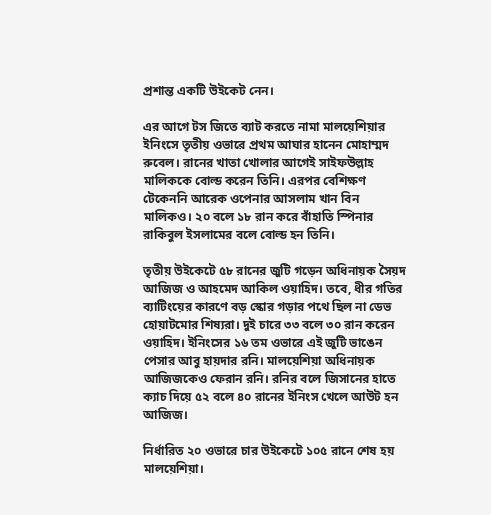প্রশান্ত একটি উইকেট নেন।

এর আগে টস জিতে ব্যাট করতে নামা মালয়েশিয়ার ইনিংসে তৃতীয় ওভারে প্রথম আঘার হানেন মোহাম্মদ রুবেল। রানের খাতা খোলার আগেই সাইফউল্লাহ মালিককে বোল্ড করেন তিনি। এরপর বেশিক্ষণ টেকেননি আরেক ওপেনার আসলাম খান বিন মালিকও। ২০ বলে ১৮ রান করে বাঁহাতি স্পিনার রাকিবুল ইসলামের বলে বোল্ড হন তিনি।

তৃতীয় উইকেটে ৫৮ রানের জুটি গড়েন অধিনায়ক সৈয়দ আজিজ ও আহমেদ আকিল ওয়াহিদ। তবে, ধীর গতির ব্যাটিংয়ের কারণে বড় স্কোর গড়ার পথে ছিল না ডেভ হোয়াটমোর শিষ্যরা। দুই চারে ৩৩ বলে ৩০ রান করেন ওয়াহিদ। ইনিংসের ১৬ তম ওভারে এই জুটি ভাঙেন পেসার আবু হায়দার রনি। মালয়েশিয়া অধিনায়ক আজিজকেও ফেরান রনি। রনির বলে জিসানের হাতে ক্যাচ দিয়ে ৫২ বলে ৪০ রানের ইনিংস খেলে আউট হন আজিজ।

নির্ধারিত ২০ ওভারে চার উইকেটে ১০৫ রানে শেষ হয় মালয়েশিয়া।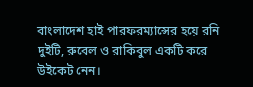বাংলাদেশ হাই পারফরম্যান্সের হয়ে রনি দুইটি, রুবেল ও রাকিবুল একটি করে উইকেট নেন।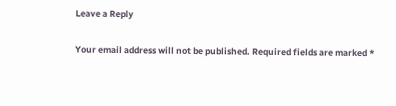Leave a Reply

Your email address will not be published. Required fields are marked *